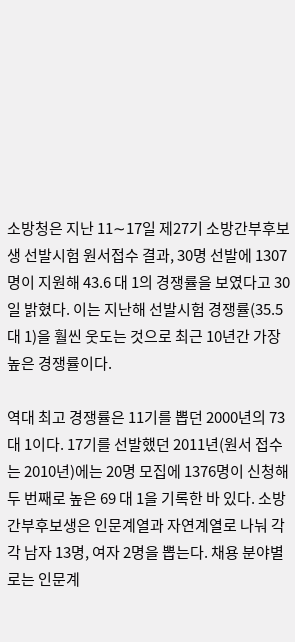소방청은 지난 11∼17일 제27기 소방간부후보생 선발시험 원서접수 결과, 30명 선발에 1307명이 지원해 43.6 대 1의 경쟁률을 보였다고 30일 밝혔다. 이는 지난해 선발시험 경쟁률(35.5 대 1)을 훨씬 웃도는 것으로 최근 10년간 가장 높은 경쟁률이다.

역대 최고 경쟁률은 11기를 뽑던 2000년의 73 대 1이다. 17기를 선발했던 2011년(원서 접수는 2010년)에는 20명 모집에 1376명이 신청해 두 번째로 높은 69 대 1을 기록한 바 있다. 소방간부후보생은 인문계열과 자연계열로 나눠 각각 남자 13명, 여자 2명을 뽑는다. 채용 분야별로는 인문계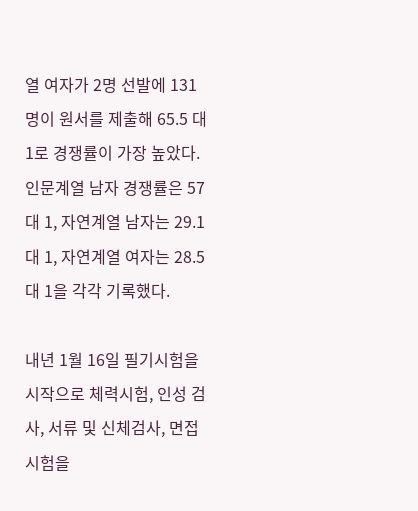열 여자가 2명 선발에 131명이 원서를 제출해 65.5 대 1로 경쟁률이 가장 높았다. 인문계열 남자 경쟁률은 57 대 1, 자연계열 남자는 29.1 대 1, 자연계열 여자는 28.5 대 1을 각각 기록했다.

내년 1월 16일 필기시험을 시작으로 체력시험, 인성 검사, 서류 및 신체검사, 면접시험을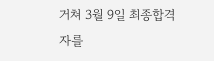거쳐 3월 9일 최종합격자를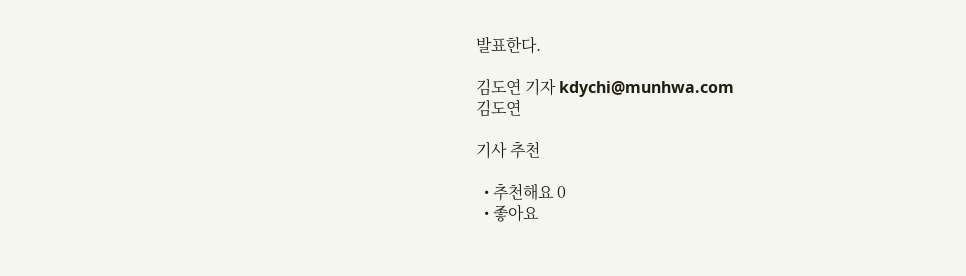발표한다.

김도연 기자 kdychi@munhwa.com
김도연

기사 추천

  • 추천해요 0
  • 좋아요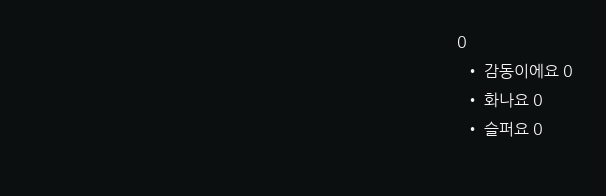0
  • 감동이에요 0
  • 화나요 0
  • 슬퍼요 0